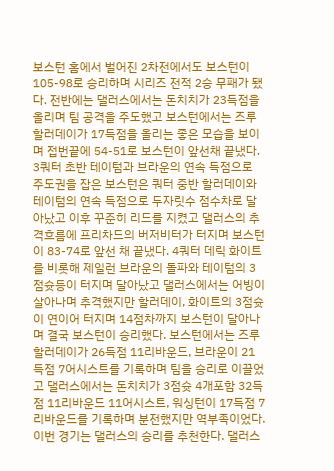보스턴 홈에서 벌어진 2차전에서도 보스턴이 105-98로 승리하며 시리즈 전적 2승 무패가 됐다. 전반에는 댈러스에서는 돈치치가 23득점을 올리며 팀 공격을 주도했고 보스턴에서는 즈루 할러데이가 17득점을 올리는 좋은 모습을 보이며 접번끝에 54-51로 보스턴이 앞선채 끝냈다. 3쿼터 초반 테이텀과 브라운의 연속 득점으로 주도권을 잡은 보스턴은 쿼터 중반 할러데이와 테이텀의 연속 득점으로 두자릿수 점수차로 달아났고 이후 꾸준히 리드를 지켰고 댈러스의 추격흐름에 프리차드의 버저비터가 터지며 보스턴이 83-74로 앞선 채 끝냈다. 4쿼터 데릭 화이트를 비롯해 제일런 브라운의 돌파와 테이텀의 3점슛등이 터지며 달아났고 댈러스에서는 어빙이 살아나며 추격했지만 할러데이, 화이트의 3점슛이 연이어 터지며 14점차까지 보스턴이 달아나며 결국 보스턴이 승리했다. 보스턴에서는 즈루 할러데이가 26득점 11리바운드, 브라운이 21득점 7어시스트를 기록하며 팀을 승리로 이끌었고 댈러스에서는 돈치치가 3점슛 4개포함 32득점 11리바운드 11어시스트, 워싱턴이 17득점 7리바운드를 기록하며 분전했지만 역부족이었다.
이번 경기는 댈러스의 승리를 추천한다. 댈러스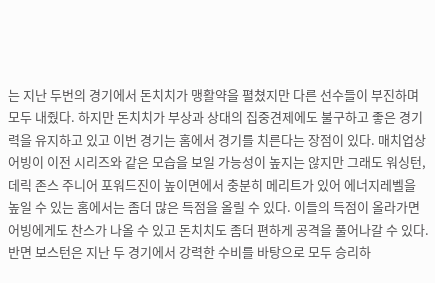는 지난 두번의 경기에서 돈치치가 맹활약을 펼쳤지만 다른 선수들이 부진하며 모두 내줬다. 하지만 돈치치가 부상과 상대의 집중견제에도 불구하고 좋은 경기력을 유지하고 있고 이번 경기는 홈에서 경기를 치른다는 장점이 있다. 매치업상 어빙이 이전 시리즈와 같은 모습을 보일 가능성이 높지는 않지만 그래도 워싱턴, 데릭 존스 주니어 포워드진이 높이면에서 충분히 메리트가 있어 에너지레벨을 높일 수 있는 홈에서는 좀더 많은 득점을 올릴 수 있다. 이들의 득점이 올라가면 어빙에게도 찬스가 나올 수 있고 돈치치도 좀더 편하게 공격을 풀어나갈 수 있다. 반면 보스턴은 지난 두 경기에서 강력한 수비를 바탕으로 모두 승리하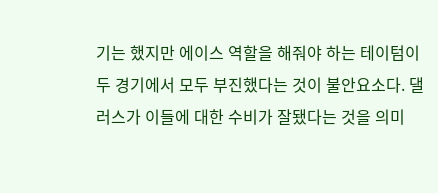기는 했지만 에이스 역할을 해줘야 하는 테이텀이 두 경기에서 모두 부진했다는 것이 불안요소다. 댈러스가 이들에 대한 수비가 잘됐다는 것을 의미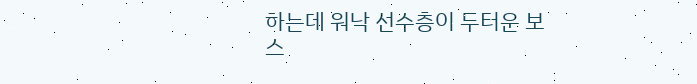하는데 워낙 선수층이 두터운 보스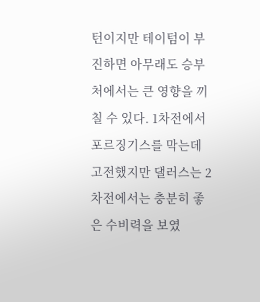턴이지만 테이텀이 부진하면 아무래도 승부처에서는 큰 영향을 끼칠 수 있다. 1차전에서 포르징기스를 막는데 고전했지만 댈러스는 2차전에서는 충분히 좋은 수비력을 보였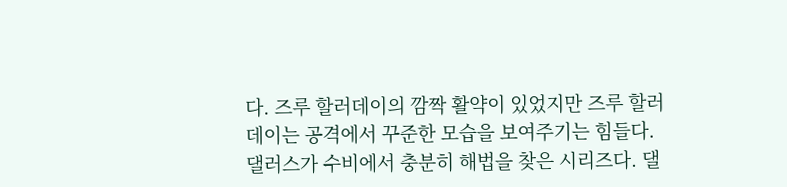다. 즈루 할러데이의 깜짝 활약이 있었지만 즈루 할러데이는 공격에서 꾸준한 모습을 보여주기는 힘들다. 댈러스가 수비에서 충분히 해법을 찾은 시리즈다. 댈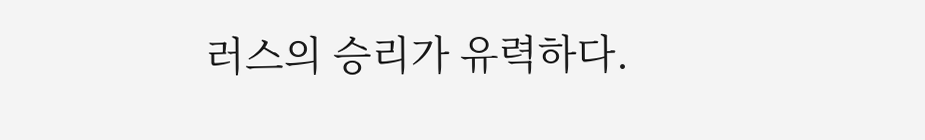러스의 승리가 유력하다.